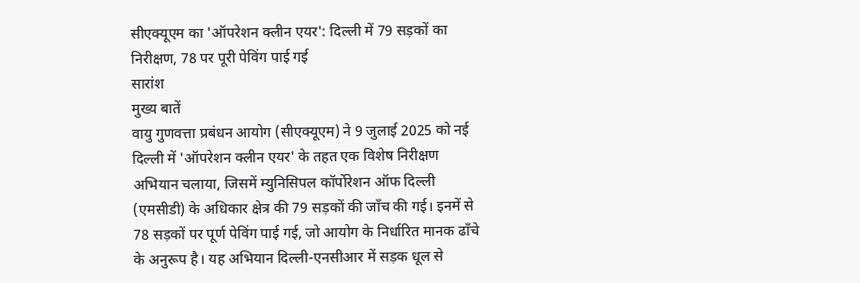सीएक्यूएम का 'ऑपरेशन क्लीन एयर': दिल्ली में 79 सड़कों का निरीक्षण, 78 पर पूरी पेविंग पाई गई
सारांश
मुख्य बातें
वायु गुणवत्ता प्रबंधन आयोग (सीएक्यूएम) ने 9 जुलाई 2025 को नई दिल्ली में 'ऑपरेशन क्लीन एयर' के तहत एक विशेष निरीक्षण अभियान चलाया, जिसमें म्युनिसिपल कॉर्पोरेशन ऑफ दिल्ली (एमसीडी) के अधिकार क्षेत्र की 79 सड़कों की जाँच की गई। इनमें से 78 सड़कों पर पूर्ण पेविंग पाई गई, जो आयोग के निर्धारित मानक ढाँचे के अनुरूप है। यह अभियान दिल्ली-एनसीआर में सड़क धूल से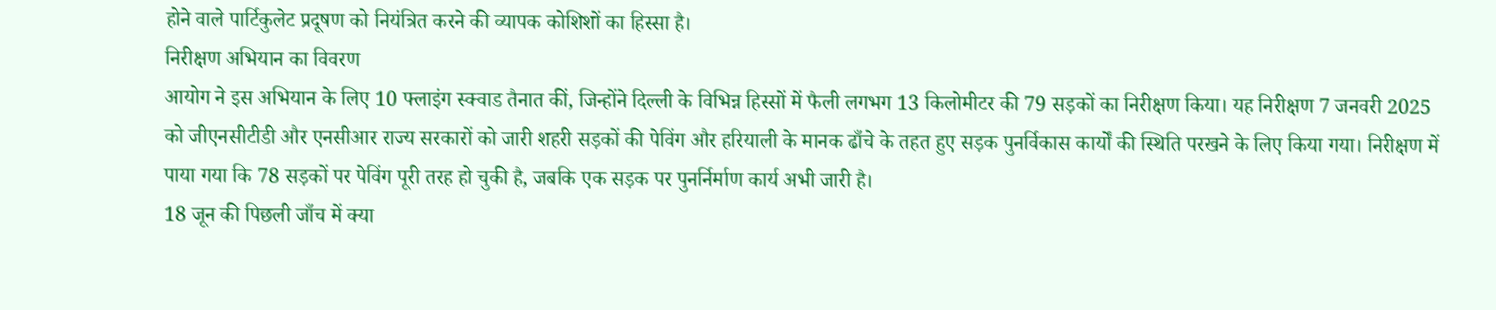होने वाले पार्टिकुलेट प्रदूषण को नियंत्रित करने की व्यापक कोशिशों का हिस्सा है।
निरीक्षण अभियान का विवरण
आयोग ने इस अभियान के लिए 10 फ्लाइंग स्क्वाड तैनात कीं, जिन्होंने दिल्ली के विभिन्न हिस्सों में फैली लगभग 13 किलोमीटर की 79 सड़कों का निरीक्षण किया। यह निरीक्षण 7 जनवरी 2025 को जीएनसीटीडी और एनसीआर राज्य सरकारों को जारी शहरी सड़कों की पेविंग और हरियाली के मानक ढाँचे के तहत हुए सड़क पुनर्विकास कार्यों की स्थिति परखने के लिए किया गया। निरीक्षण में पाया गया कि 78 सड़कों पर पेविंग पूरी तरह हो चुकी है, जबकि एक सड़क पर पुनर्निर्माण कार्य अभी जारी है।
18 जून की पिछली जाँच में क्या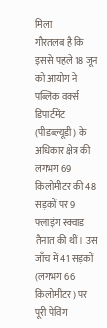मिला
गौरतलब है कि इससे पहले 18 जून को आयोग ने पब्लिक वर्क्स डिपार्टमेंट (पीडब्ल्यूडी) के अधिकार क्षेत्र की लगभग 69 किलोमीटर की 48 सड़कों पर 9 फ्लाइंग स्क्वाड तैनात की थीं। उस जाँच में 41 सड़कों (लगभग 66 किलोमीटर) पर पूरी पेविंग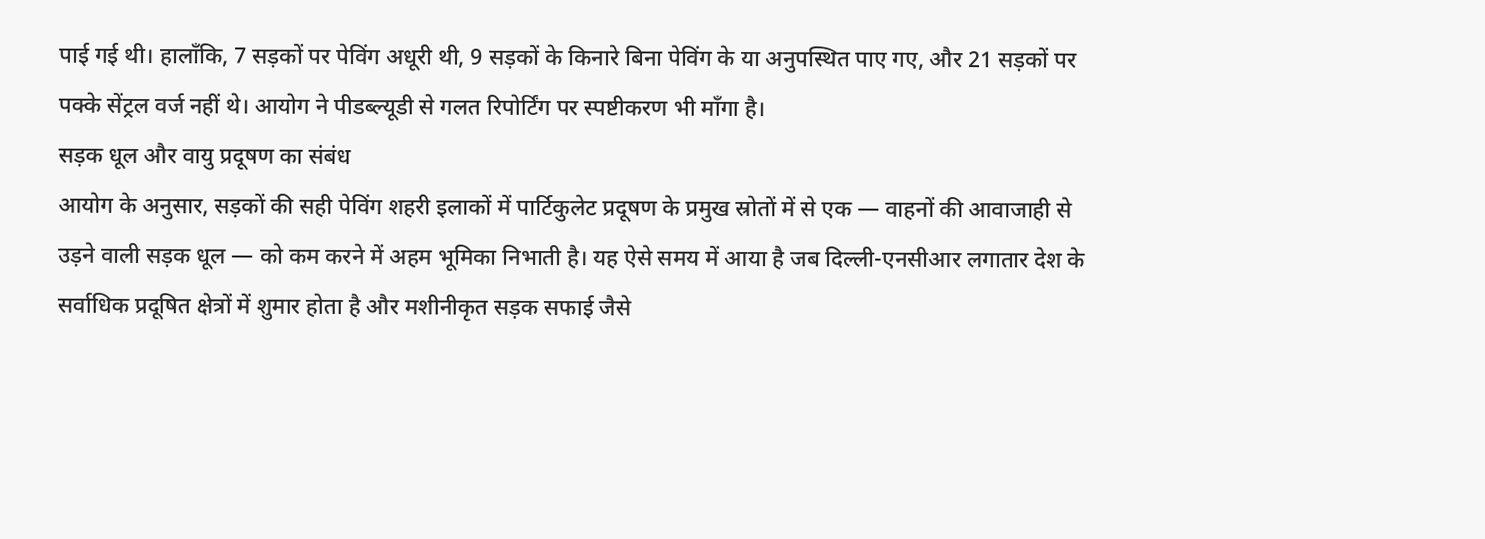पाई गई थी। हालाँकि, 7 सड़कों पर पेविंग अधूरी थी, 9 सड़कों के किनारे बिना पेविंग के या अनुपस्थित पाए गए, और 21 सड़कों पर पक्के सेंट्रल वर्ज नहीं थे। आयोग ने पीडब्ल्यूडी से गलत रिपोर्टिंग पर स्पष्टीकरण भी माँगा है।
सड़क धूल और वायु प्रदूषण का संबंध
आयोग के अनुसार, सड़कों की सही पेविंग शहरी इलाकों में पार्टिकुलेट प्रदूषण के प्रमुख स्रोतों में से एक — वाहनों की आवाजाही से उड़ने वाली सड़क धूल — को कम करने में अहम भूमिका निभाती है। यह ऐसे समय में आया है जब दिल्ली-एनसीआर लगातार देश के सर्वाधिक प्रदूषित क्षेत्रों में शुमार होता है और मशीनीकृत सड़क सफाई जैसे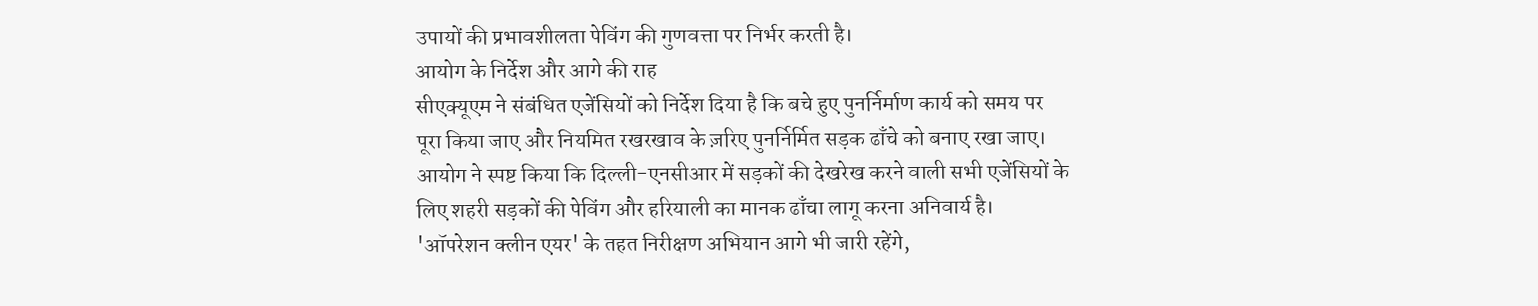उपायों की प्रभावशीलता पेविंग की गुणवत्ता पर निर्भर करती है।
आयोग के निर्देश और आगे की राह
सीएक्यूएम ने संबंधित एजेंसियों को निर्देश दिया है कि बचे हुए पुनर्निर्माण कार्य को समय पर पूरा किया जाए और नियमित रखरखाव के ज़रिए पुनर्निर्मित सड़क ढाँचे को बनाए रखा जाए। आयोग ने स्पष्ट किया कि दिल्ली-एनसीआर में सड़कों की देखरेख करने वाली सभी एजेंसियों के लिए शहरी सड़कों की पेविंग और हरियाली का मानक ढाँचा लागू करना अनिवार्य है। 'ऑपरेशन क्लीन एयर' के तहत निरीक्षण अभियान आगे भी जारी रहेंगे,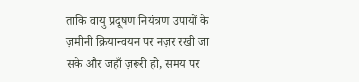ताकि वायु प्रदूषण नियंत्रण उपायों के ज़मीनी क्रियान्वयन पर नज़र रखी जा सके और जहाँ ज़रूरी हो, समय पर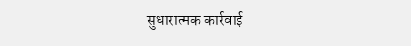सुधारात्मक कार्रवाई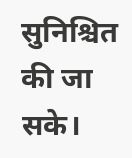सुनिश्चित की जा सके।